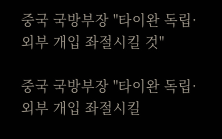중국 국방부장 "타이완 독립·외부 개입 좌절시킬 것"

중국 국방부장 "타이완 독립·외부 개입 좌절시킬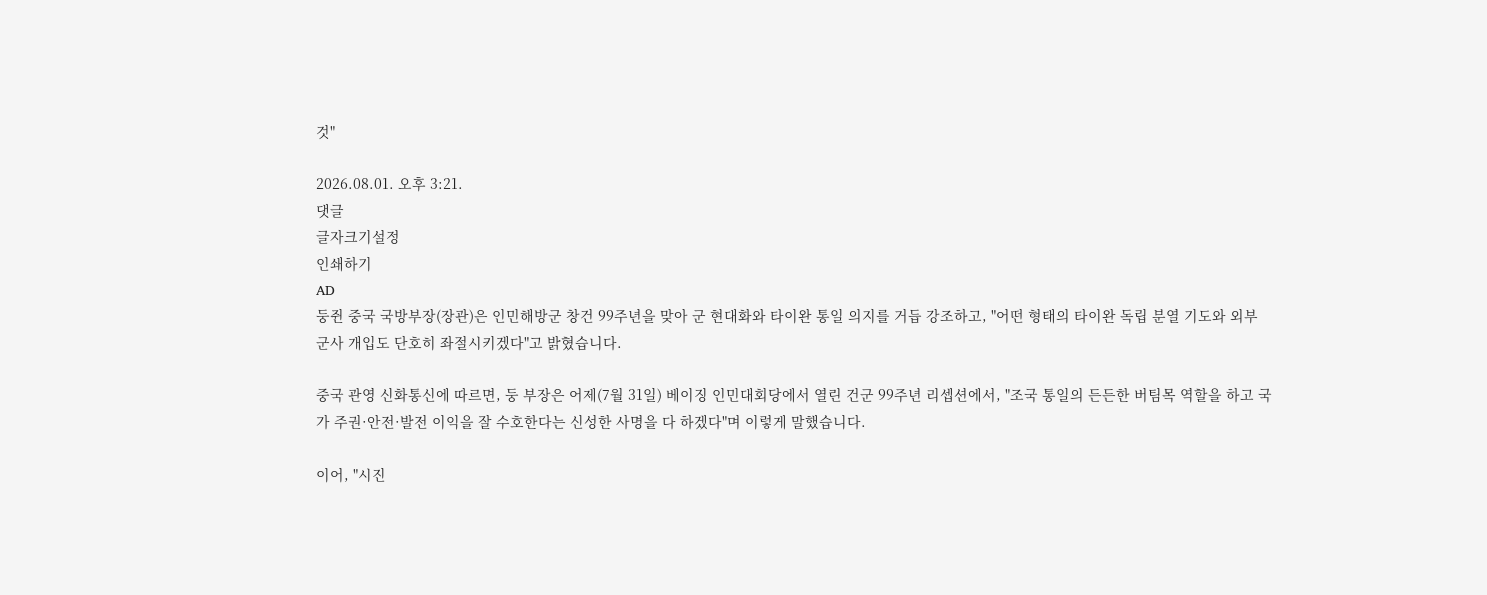것"

2026.08.01. 오후 3:21.
댓글
글자크기설정
인쇄하기
AD
둥쥔 중국 국방부장(장관)은 인민해방군 창건 99주년을 맞아 군 현대화와 타이완 통일 의지를 거듭 강조하고, "어떤 형태의 타이완 독립 분열 기도와 외부 군사 개입도 단호히 좌절시키겠다"고 밝혔습니다.

중국 관영 신화통신에 따르면, 둥 부장은 어제(7월 31일) 베이징 인민대회당에서 열린 건군 99주년 리셉션에서, "조국 통일의 든든한 버팀목 역할을 하고 국가 주권·안전·발전 이익을 잘 수호한다는 신성한 사명을 다 하겠다"며 이렇게 말했습니다.

이어, "시진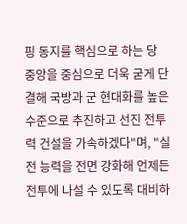핑 동지를 핵심으로 하는 당 중앙을 중심으로 더욱 굳게 단결해 국방과 군 현대화를 높은 수준으로 추진하고 선진 전투력 건설을 가속하겠다"며, "실전 능력을 전면 강화해 언제든 전투에 나설 수 있도록 대비하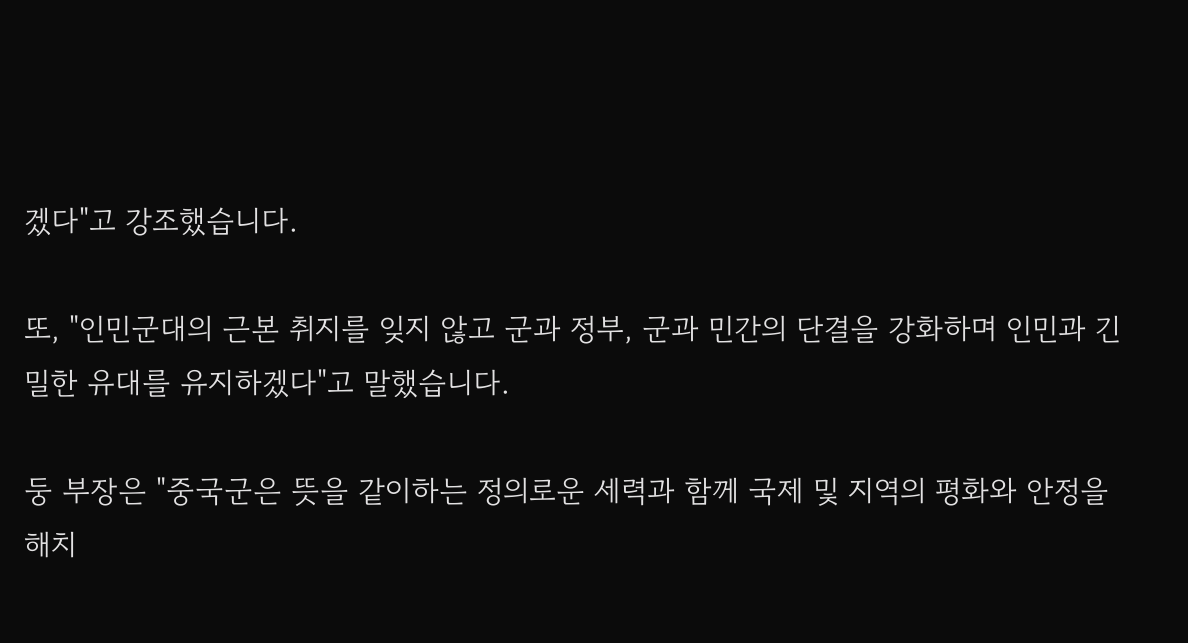겠다"고 강조했습니다.

또, "인민군대의 근본 취지를 잊지 않고 군과 정부, 군과 민간의 단결을 강화하며 인민과 긴밀한 유대를 유지하겠다"고 말했습니다.

둥 부장은 "중국군은 뜻을 같이하는 정의로운 세력과 함께 국제 및 지역의 평화와 안정을 해치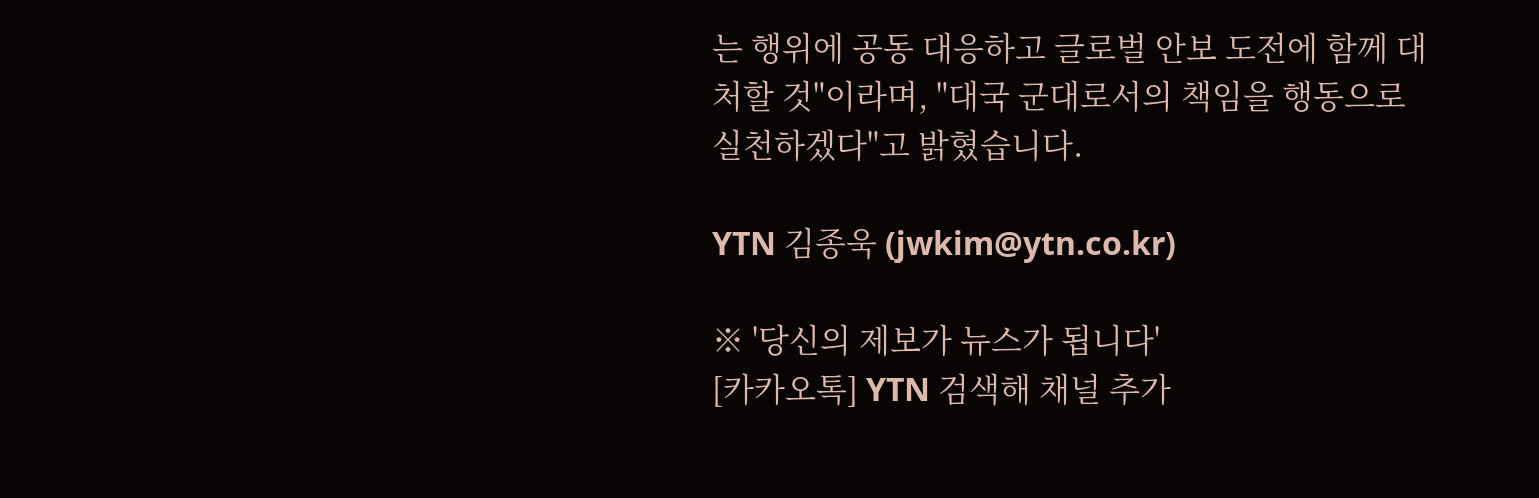는 행위에 공동 대응하고 글로벌 안보 도전에 함께 대처할 것"이라며, "대국 군대로서의 책임을 행동으로 실천하겠다"고 밝혔습니다.

YTN 김종욱 (jwkim@ytn.co.kr)

※ '당신의 제보가 뉴스가 됩니다'
[카카오톡] YTN 검색해 채널 추가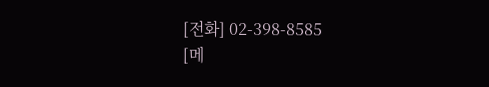[전화] 02-398-8585
[메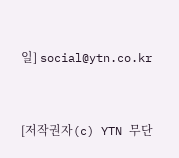일] social@ytn.co.kr


[저작권자(c) YTN 무단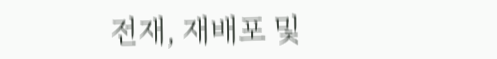전재, 재배포 및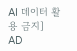AI 데이터 활용 금지]
AD